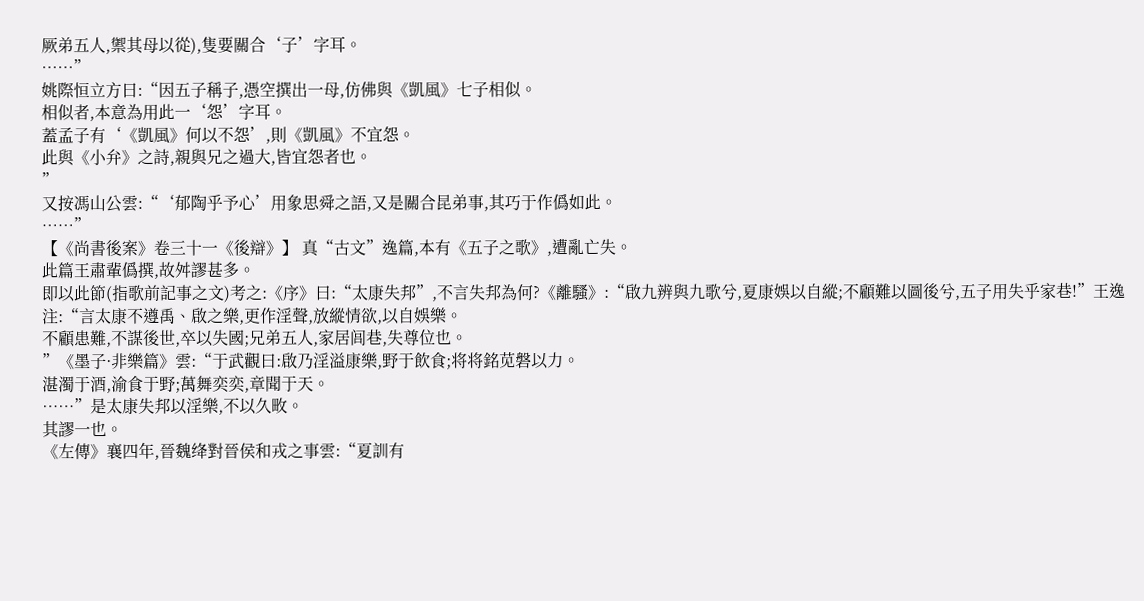厥弟五人,禦其母以從),隻要關合‘子’字耳。
……”
姚際恒立方曰:“因五子稱子,憑空撰出一母,仿佛與《凱風》七子相似。
相似者,本意為用此一‘怨’字耳。
蓋孟子有‘《凱風》何以不怨’,則《凱風》不宜怨。
此與《小弁》之詩,親與兄之過大,皆宜怨者也。
”
又按馮山公雲:“‘郁陶乎予心’用象思舜之語,又是關合昆弟事,其巧于作僞如此。
……”
【《尚書後案》卷三十一《後辯》】 真“古文”逸篇,本有《五子之歌》,遭亂亡失。
此篇王肅輩僞撰,故舛謬甚多。
即以此節(指歌前記事之文)考之:《序》曰:“太康失邦”,不言失邦為何?《離騷》:“啟九辨與九歌兮,夏康娛以自縱;不顧難以圖後兮,五子用失乎家巷!”王逸注:“言太康不遵禹、啟之樂,更作淫聲,放縱情欲,以自娛樂。
不顧患難,不謀後世,卒以失國;兄弟五人,家居闾巷,失尊位也。
”《墨子·非樂篇》雲:“于武觀曰:啟乃淫溢康樂,野于飲食;将将銘苋磐以力。
湛濁于酒,渝食于野;萬舞奕奕,章聞于天。
……”是太康失邦以淫樂,不以久畋。
其謬一也。
《左傳》襄四年,晉魏绛對晉侯和戎之事雲:“夏訓有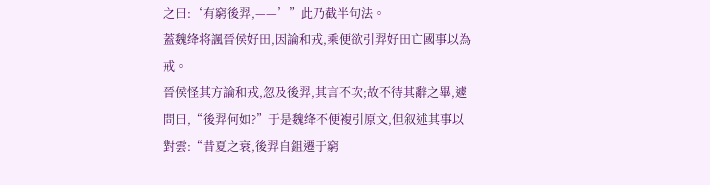之曰:‘有窮後羿,——’”此乃截半句法。
蓋魏绛将諷晉侯好田,因論和戎,乘便欲引羿好田亡國事以為戒。
晉侯怪其方論和戎,忽及後羿,其言不次;故不待其辭之畢,遽問曰,“後羿何如?”于是魏绛不便複引原文,但叙述其事以對雲:“昔夏之衰,後羿自鉏遷于窮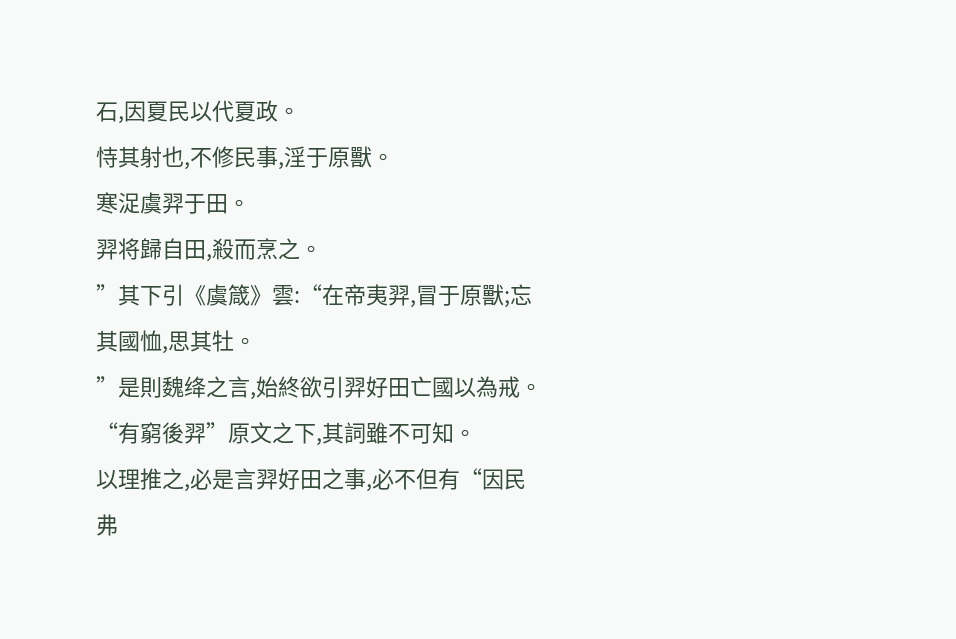石,因夏民以代夏政。
恃其射也,不修民事,淫于原獸。
寒浞虞羿于田。
羿将歸自田,殺而烹之。
”其下引《虞箴》雲:“在帝夷羿,冒于原獸;忘其國恤,思其牡。
”是則魏绛之言,始終欲引羿好田亡國以為戒。
“有窮後羿”原文之下,其詞雖不可知。
以理推之,必是言羿好田之事,必不但有“因民弗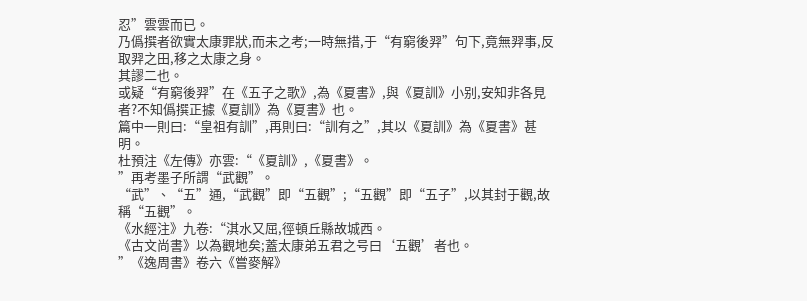忍”雲雲而已。
乃僞撰者欲實太康罪狀,而未之考;一時無措,于“有窮後羿”句下,竟無羿事,反取羿之田,移之太康之身。
其謬二也。
或疑“有窮後羿”在《五子之歌》,為《夏書》,與《夏訓》小别,安知非各見者?不知僞撰正據《夏訓》為《夏書》也。
篇中一則曰:“皇祖有訓”,再則曰:“訓有之”,其以《夏訓》為《夏書》甚明。
杜預注《左傳》亦雲:“《夏訓》,《夏書》。
”再考墨子所謂“武觀”。
“武”、“五”通,“武觀”即“五觀”;“五觀”即“五子”,以其封于觀,故稱“五觀”。
《水經注》九卷:“淇水又屈,徑頓丘縣故城西。
《古文尚書》以為觀地矣;蓋太康弟五君之号曰‘五觀’者也。
”《逸周書》卷六《嘗麥解》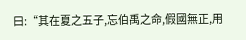曰:“其在夏之五子,忘伯禹之命,假國無正,用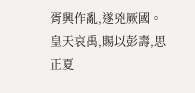胥興作亂,遂兇厥國。
皇天哀禹,賜以彭壽,思正夏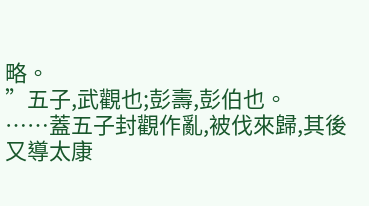略。
”五子,武觀也;彭壽,彭伯也。
……蓋五子封觀作亂,被伐來歸,其後又導太康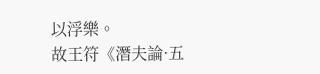以浮樂。
故王符《潛夫論·五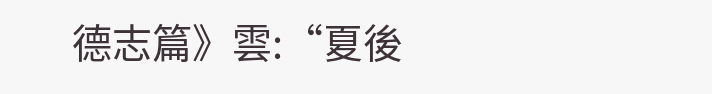德志篇》雲:“夏後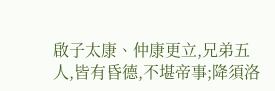啟子太康、仲康更立,兄弟五人,皆有昏德,不堪帝事;降須洛